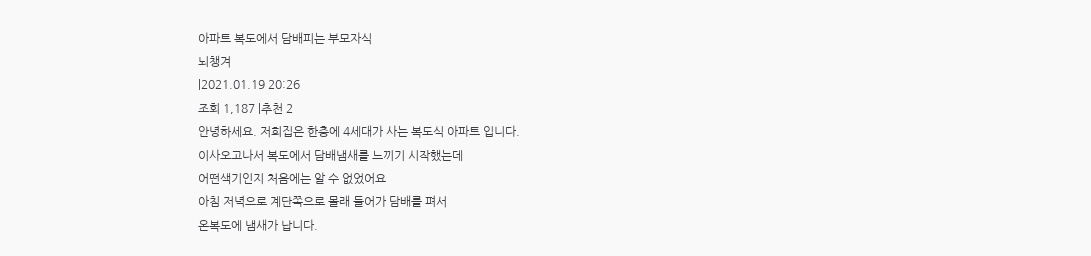아파트 복도에서 담배피는 부모자식
뇌챙겨
|2021.01.19 20:26
조회 1,187 |추천 2
안녕하세요. 저희집은 한층에 4세대가 사는 복도식 아파트 입니다.
이사오고나서 복도에서 담배냄새를 느끼기 시작했는데
어떤색기인지 처음에는 알 수 없었어요
아침 저녁으로 계단쪽으로 몰래 들어가 담배를 펴서
온복도에 냄새가 납니다.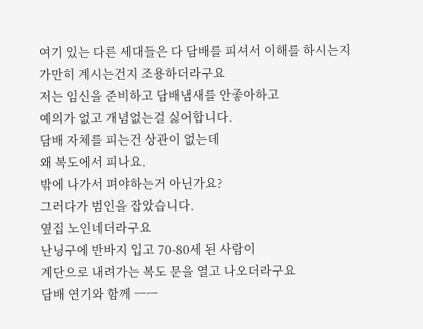여기 있는 다른 세대들은 다 담배를 피셔서 이해를 하시는지
가만히 계시는건지 조용하더라구요
저는 임신을 준비하고 담배냄새를 안좋아하고
예의가 없고 개념없는걸 싫어합니다.
담배 자체를 피는건 상관이 없는데
왜 복도에서 피나요.
밖에 나가서 펴야하는거 아닌가요?
그러다가 범인을 잡았습니다.
옆집 노인네더라구요
난닝구에 반바지 입고 70-80세 된 사람이
계단으로 내려가는 복도 문을 열고 나오더라구요
담배 연기와 함께 ㅡㅡ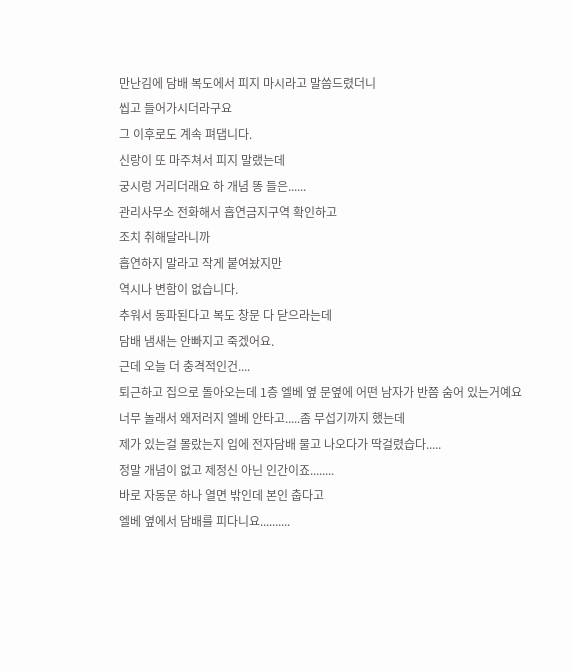만난김에 담배 복도에서 피지 마시라고 말씀드렸더니
씹고 들어가시더라구요
그 이후로도 계속 펴댑니다.
신랑이 또 마주쳐서 피지 말랬는데
궁시렁 거리더래요 하 개념 똥 들은......
관리사무소 전화해서 흡연금지구역 확인하고
조치 취해달라니까
흡연하지 말라고 작게 붙여놨지만
역시나 변함이 없습니다.
추워서 동파된다고 복도 창문 다 닫으라는데
담배 냄새는 안빠지고 죽겠어요.
근데 오늘 더 충격적인건....
퇴근하고 집으로 돌아오는데 1층 엘베 옆 문옆에 어떤 남자가 반쯤 숨어 있는거예요
너무 놀래서 왜저러지 엘베 안타고.....좀 무섭기까지 했는데
제가 있는걸 몰랐는지 입에 전자담배 물고 나오다가 딱걸렸습다.....
정말 개념이 없고 제정신 아닌 인간이죠........
바로 자동문 하나 열면 밖인데 본인 춥다고
엘베 옆에서 담배를 피다니요..........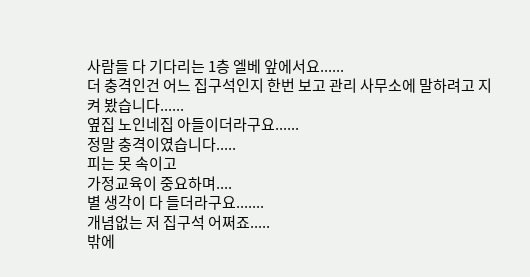사람들 다 기다리는 1층 엘베 앞에서요......
더 충격인건 어느 집구석인지 한번 보고 관리 사무소에 말하려고 지켜 봤습니다......
옆집 노인네집 아들이더라구요......
정말 충격이였습니다.....
피는 못 속이고
가정교육이 중요하며....
별 생각이 다 들더라구요.......
개념없는 저 집구석 어쩌죠.....
밖에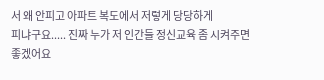서 왜 안피고 아파트 복도에서 저렇게 당당하게
피냐구요..... 진짜 누가 저 인간들 정신교육 좀 시켜주면 좋겠어요